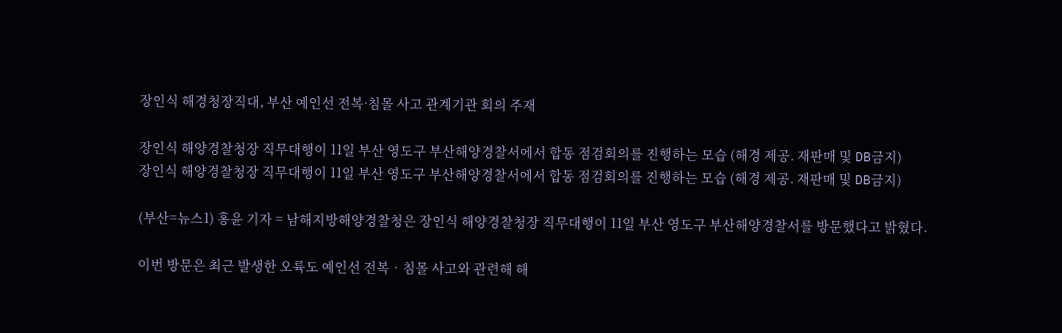장인식 해경청장직대, 부산 예인선 전복·침몰 사고 관계기관 회의 주재

장인식 해양경찰청장 직무대행이 11일 부산 영도구 부산해양경찰서에서 합동 점검회의를 진행하는 모습 (해경 제공. 재판매 및 DB금지)
장인식 해양경찰청장 직무대행이 11일 부산 영도구 부산해양경찰서에서 합동 점검회의를 진행하는 모습 (해경 제공. 재판매 및 DB금지)

(부산=뉴스1) 홍윤 기자 = 남해지방해양경찰청은 장인식 해양경찰청장 직무대행이 11일 부산 영도구 부산해양경찰서를 방문했다고 밝혔다.

이번 방문은 최근 발생한 오륙도 예인선 전복‧침몰 사고와 관련해 해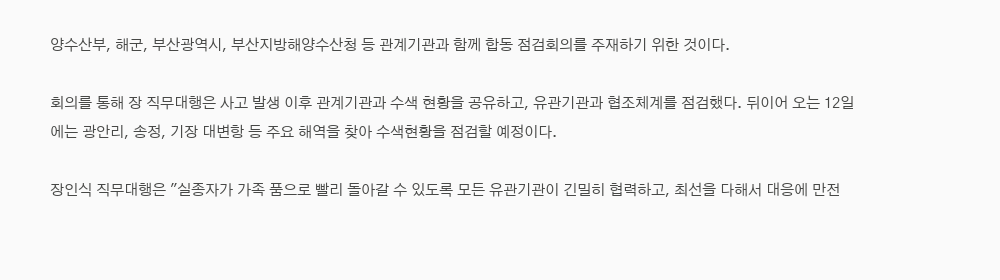양수산부, 해군, 부산광역시, 부산지방해양수산청 등 관계기관과 함께 합동 점검회의를 주재하기 위한 것이다.

회의를 통해 장 직무대행은 사고 발생 이후 관계기관과 수색 현황을 공유하고, 유관기관과 협조체계를 점검했다. 뒤이어 오는 12일에는 광안리, 송정, 기장 대변항 등 주요 해역을 찾아 수색현황을 점검할 예정이다.

장인식 직무대행은 "실종자가 가족 품으로 빨리 돌아갈 수 있도록 모든 유관기관이 긴밀히 협력하고, 최선을 다해서 대응에 만전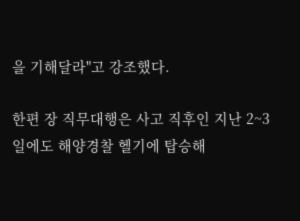을 기해달라"고 강조했다.

한편 장 직무대행은 사고 직후인 지난 2~3일에도 해양경찰 헬기에 탑승해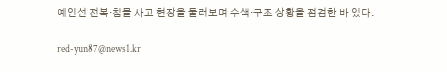예인선 전복·침몰 사고 현장을 둘러보며 수색·구조 상황을 점검한 바 있다.

red-yun87@news1.kr